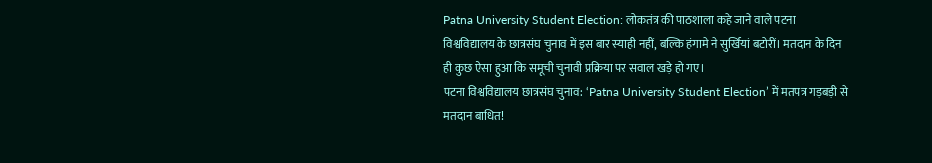Patna University Student Election: लोकतंत्र की पाठशाला कहे जाने वाले पटना विश्वविद्यालय के छात्रसंघ चुनाव में इस बार स्याही नहीं, बल्कि हंगामे ने सुर्खियां बटोरीं। मतदान के दिन ही कुछ ऐसा हुआ कि समूची चुनावी प्रक्रिया पर सवाल खड़े हो गए।
पटना विश्वविद्यालय छात्रसंघ चुनाव: ‘Patna University Student Election’ में मतपत्र गड़बड़ी से मतदान बाधित!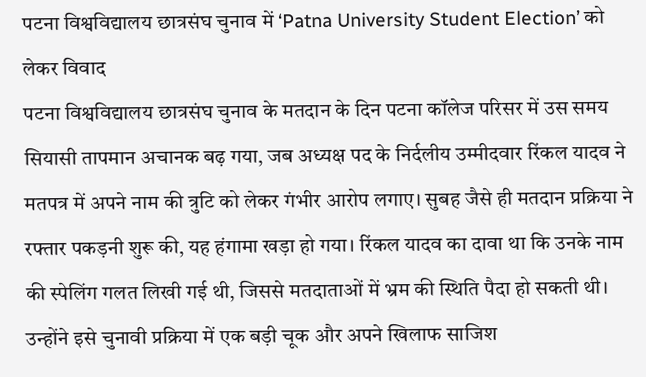पटना विश्वविद्यालय छात्रसंघ चुनाव में ‘Patna University Student Election’ को लेकर विवाद
पटना विश्वविद्यालय छात्रसंघ चुनाव के मतदान के दिन पटना कॉलेज परिसर में उस समय सियासी तापमान अचानक बढ़ गया, जब अध्यक्ष पद के निर्दलीय उम्मीदवार रिंकल यादव ने मतपत्र में अपने नाम की त्रुटि को लेकर गंभीर आरोप लगाए। सुबह जैसे ही मतदान प्रक्रिया ने रफ्तार पकड़नी शुरू की, यह हंगामा खड़ा हो गया। रिंकल यादव का दावा था कि उनके नाम की स्पेलिंग गलत लिखी गई थी, जिससे मतदाताओं में भ्रम की स्थिति पैदा हो सकती थी। उन्होंने इसे चुनावी प्रक्रिया में एक बड़ी चूक और अपने खिलाफ साजिश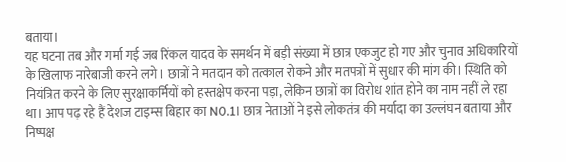बताया।
यह घटना तब और गर्मा गई जब रिंकल यादव के समर्थन में बड़ी संख्या में छात्र एकजुट हो गए और चुनाव अधिकारियों के खिलाफ नारेबाजी करने लगे। छात्रों ने मतदान को तत्काल रोकने और मतपत्रों में सुधार की मांग की। स्थिति को नियंत्रित करने के लिए सुरक्षाकर्मियों को हस्तक्षेप करना पड़ा, लेकिन छात्रों का विरोध शांत होने का नाम नहीं ले रहा था। आप पढ़ रहे हैं देशज टाइम्स बिहार का N0.1। छात्र नेताओं ने इसे लोकतंत्र की मर्यादा का उल्लंघन बताया और निष्पक्ष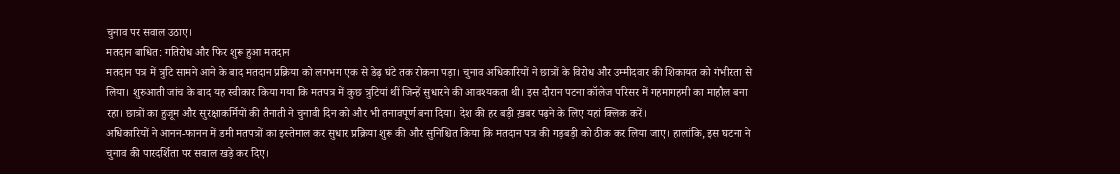चुनाव पर सवाल उठाए।
मतदान बाधित: गतिरोध और फिर शुरू हुआ मतदान
मतदान पत्र में त्रुटि सामने आने के बाद मतदान प्रक्रिया को लगभग एक से डेढ़ घंटे तक रोकना पड़ा। चुनाव अधिकारियों ने छात्रों के विरोध और उम्मीदवार की शिकायत को गंभीरता से लिया। शुरुआती जांच के बाद यह स्वीकार किया गया कि मतपत्र में कुछ त्रुटियां थीं जिन्हें सुधारने की आवश्यकता थी। इस दौरान पटना कॉलेज परिसर में गहमागहमी का माहौल बना रहा। छात्रों का हुजूम और सुरक्षाकर्मियों की तैनाती ने चुनावी दिन को और भी तनावपूर्ण बना दिया। देश की हर बड़ी ख़बर पढ़ने के लिए यहां क्लिक करें।
अधिकारियों ने आनन-फानन में डमी मतपत्रों का इस्तेमाल कर सुधार प्रक्रिया शुरू की और सुनिश्चित किया कि मतदान पत्र की गड़बड़ी को ठीक कर लिया जाए। हालांकि, इस घटना ने चुनाव की पारदर्शिता पर सवाल खड़े कर दिए।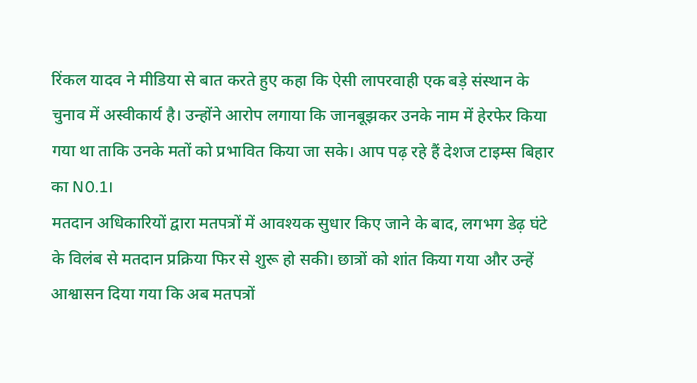रिंकल यादव ने मीडिया से बात करते हुए कहा कि ऐसी लापरवाही एक बड़े संस्थान के चुनाव में अस्वीकार्य है। उन्होंने आरोप लगाया कि जानबूझकर उनके नाम में हेरफेर किया गया था ताकि उनके मतों को प्रभावित किया जा सके। आप पढ़ रहे हैं देशज टाइम्स बिहार का N0.1।
मतदान अधिकारियों द्वारा मतपत्रों में आवश्यक सुधार किए जाने के बाद, लगभग डेढ़ घंटे के विलंब से मतदान प्रक्रिया फिर से शुरू हो सकी। छात्रों को शांत किया गया और उन्हें आश्वासन दिया गया कि अब मतपत्रों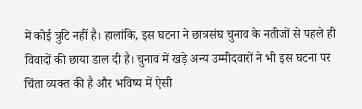में कोई त्रुटि नहीं है। हालांकि, इस घटना ने छात्रसंघ चुनाव के नतीजों से पहले ही विवादों की छाया डाल दी है। चुनाव में खड़े अन्य उम्मीदवारों ने भी इस घटना पर चिंता व्यक्त की है और भविष्य में ऐसी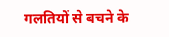गलतियों से बचने के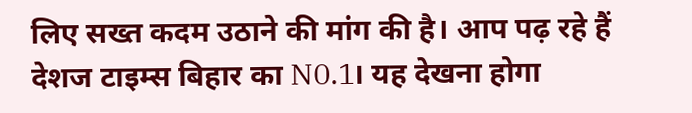लिए सख्त कदम उठाने की मांग की है। आप पढ़ रहे हैं देशज टाइम्स बिहार का N0.1। यह देखना होगा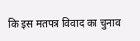कि इस मतपत्र विवाद का चुनाव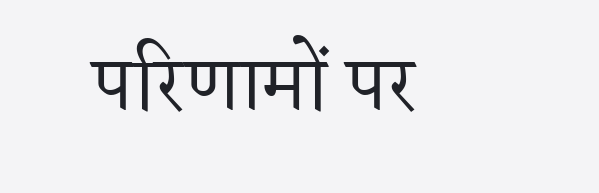परिणामों पर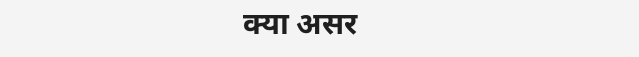क्या असर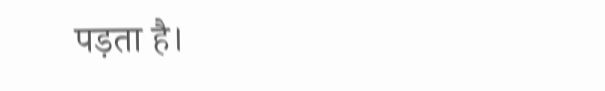पड़ता है।